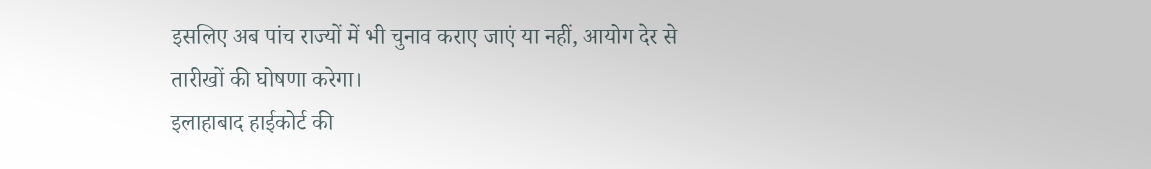इसलिए अब पांच राज्यों में भी चुनाव कराए जाएं या नहीं, आयोग देर से तारीखों की घोषणा करेगा।
इलाहाबाद हाईकोर्ट की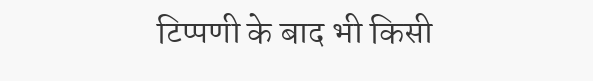टिप्पणी के बाद भी किसी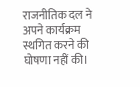राजनीतिक दल ने अपने कार्यक्रम स्थगित करने की घोषणा नहीं की।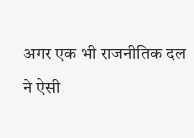अगर एक भी राजनीतिक दल ने ऐसी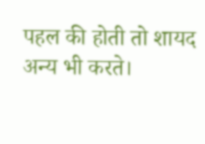पहल की होती तो शायद अन्य भी करते।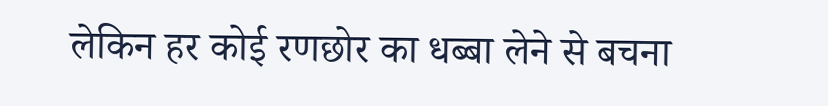लेकिन हर कोई रणछोर का धब्बा लेने से बचना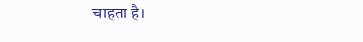चाहता है।